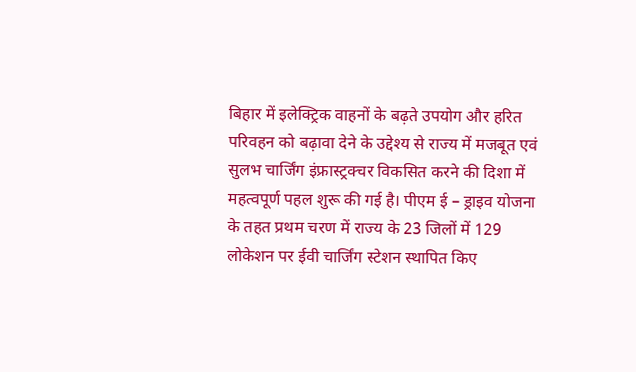बिहार में इलेक्ट्रिक वाहनों के बढ़ते उपयोग और हरित परिवहन को बढ़ावा देने के उद्देश्य से राज्य में मजबूत एवं सुलभ चार्जिंग इंफ्रास्ट्रक्चर विकसित करने की दिशा में महत्वपूर्ण पहल शुरू की गई है। पीएम ई – ड्राइव योजना के तहत प्रथम चरण में राज्य के 23 जिलों में 129 लोकेशन पर ईवी चार्जिंग स्टेशन स्थापित किए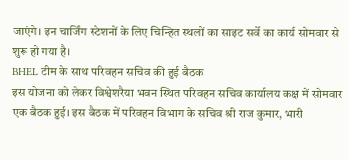जाएंगे। इन चार्जिंग स्टेशनों के लिए चिन्हित स्थलों का साइट सर्वे का कार्य सोमवार से शुरू हो गया है।
BHEL टीम के साथ परिवहन सचिव की हुई बैठक
इस योजना को लेकर विश्वेशरैया भवन स्थित परिवहन सचिव कार्यालय कक्ष में सोमवार एक बैठक हुई। इस बैठक में परिवहन विभाग के सचिव श्री राज कुमार, भारी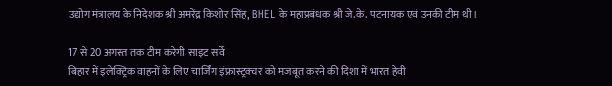उद्योग मंत्रालय के निदेशक श्री अमरेंद्र किशोर सिंह, BHEL के महाप्रबंधक श्री जे.के. पटनायक एवं उनकी टीम थी।

17 से 20 अगस्त तक टीम करेगी साइट सर्वे
बिहार में इलेक्ट्रिक वाहनों के लिए चार्जिंग इंफ्रास्ट्रक्चर को मजबूत करने की दिशा में भारत हेवी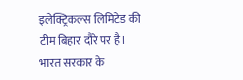इलेक्ट्रिकल्स लिमिटेड की टीम बिहार दौरे पर है। भारत सरकार के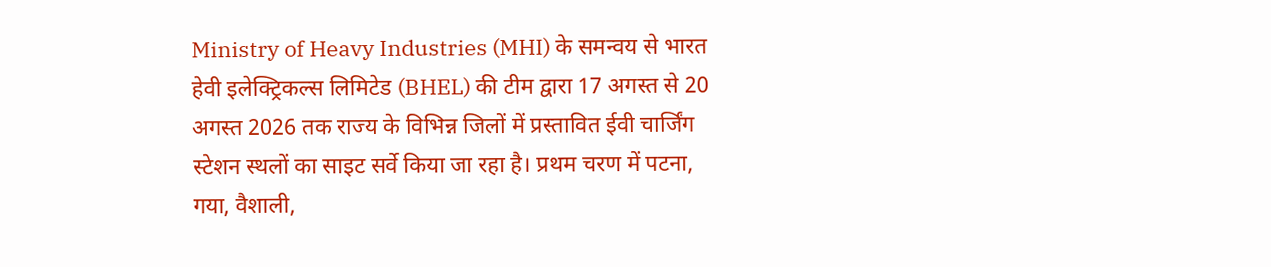Ministry of Heavy Industries (MHI) के समन्वय से भारत हेवी इलेक्ट्रिकल्स लिमिटेड (BHEL) की टीम द्वारा 17 अगस्त से 20 अगस्त 2026 तक राज्य के विभिन्न जिलों में प्रस्तावित ईवी चार्जिंग स्टेशन स्थलों का साइट सर्वे किया जा रहा है। प्रथम चरण में पटना, गया, वैशाली,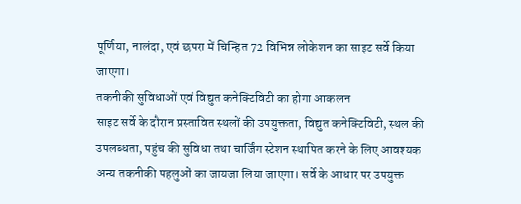पूर्णिया, नालंदा, एवं छपरा में चिन्हित 72 विभिन्न लोकेशन का साइट सर्वे किया जाएगा।
तकनीकी सुविधाओं एवं विद्युत कनेक्टिविटी का होगा आकलन
साइट सर्वे के दौरान प्रस्तावित स्थलों की उपयुक्तता, विद्युत कनेक्टिविटी, स्थल की उपलब्धता, पहुंच की सुविधा तथा चार्जिंग स्टेशन स्थापित करने के लिए आवश्यक अन्य तकनीकी पहलुओं का जायजा लिया जाएगा। सर्वे के आधार पर उपयुक्त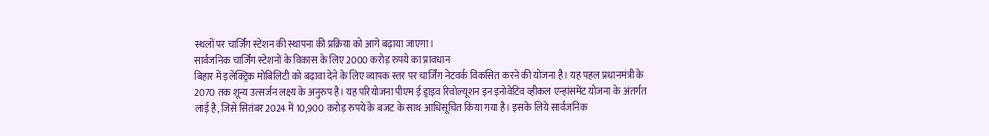स्थलों पर चार्जिंग स्टेशन की स्थापना की प्रक्रिया को आगे बढ़ाया जाएगा।
सार्वजनिक चार्जिंग स्टेशनों के विकास के लिए 2000 करोड़ रुपये का प्रावधान
बिहार में इलेक्ट्रिक मोबिलिटी को बढ़ावा देने के लिए व्यापक स्तर पर चार्जिंग नेटवर्क विकसित करने की योजना है। यह पहल प्रधानमंत्री के 2070 तक शून्य उत्सर्जन लक्ष्य के अनुरुप है। यह परियोजना पीएम ई ड्राइव रिवोल्यूशन इन इनोवेटिव व्हीकल एन्हांसमेंट योजना के अंतर्गत लाई है, जिसे सितंबर 2024 में 10,900 करोड़ रुपये के बजट के साथ आधिसूचित किया गया है। इसके लिये सार्वजनिक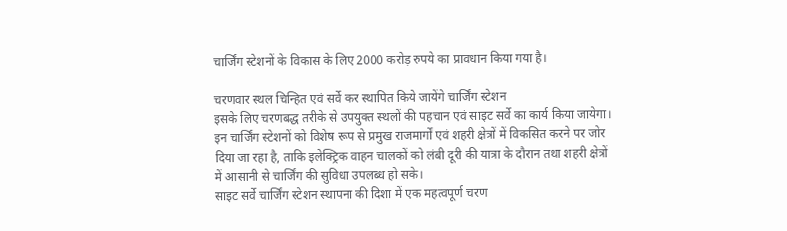चार्जिंग स्टेशनों के विकास के लिए 2000 करोड़ रुपये का प्रावधान किया गया है।

चरणवार स्थल चिन्हित एवं सर्वे कर स्थापित किये जायेंगे चार्जिंग स्टेशन
इसके लिए चरणबद्ध तरीके से उपयुक्त स्थलों की पहचान एवं साइट सर्वे का कार्य किया जायेगा। इन चार्जिंग स्टेशनों को विशेष रूप से प्रमुख राजमार्गों एवं शहरी क्षेत्रों में विकसित करने पर जोर दिया जा रहा है, ताकि इलेक्ट्रिक वाहन चालकों को लंबी दूरी की यात्रा के दौरान तथा शहरी क्षेत्रों में आसानी से चार्जिंग की सुविधा उपलब्ध हो सके।
साइट सर्वे चार्जिंग स्टेशन स्थापना की दिशा में एक महत्वपूर्ण चरण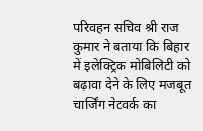परिवहन सचिव श्री राज कुमार ने बताया कि बिहार में इलेक्ट्रिक मोबिलिटी को बढ़ावा देने के लिए मजबूत चार्जिंग नेटवर्क का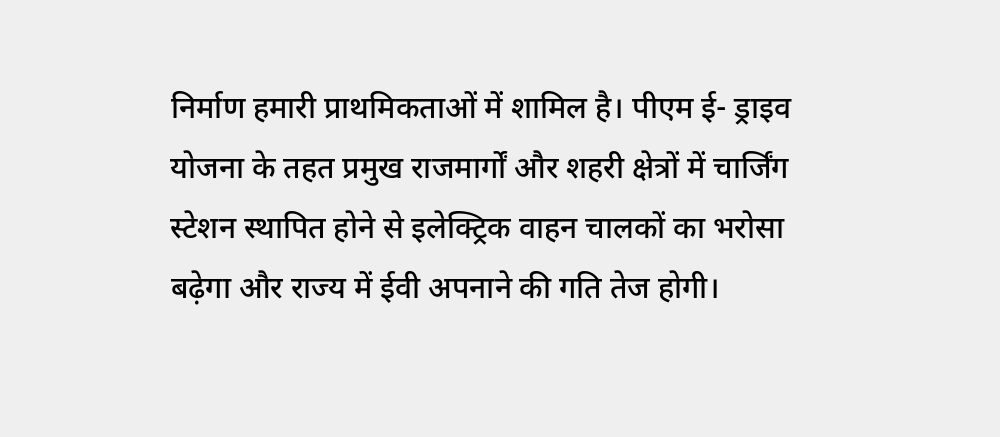निर्माण हमारी प्राथमिकताओं में शामिल है। पीएम ई- ड्राइव योजना के तहत प्रमुख राजमार्गों और शहरी क्षेत्रों में चार्जिंग स्टेशन स्थापित होने से इलेक्ट्रिक वाहन चालकों का भरोसा बढ़ेगा और राज्य में ईवी अपनाने की गति तेज होगी।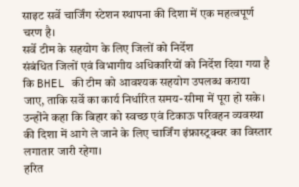साइट सर्वे चार्जिंग स्टेशन स्थापना की दिशा में एक महत्वपूर्ण चरण है।
सर्वे टीम के सहयोग के लिए जिलों को निर्देश
संबंधित जिलों एवं विभागीय अधिकारियों को निर्देश दिया गया है कि BHEL की टीम को आवश्यक सहयोग उपलब्ध कराया जाए, ताकि सर्वे का कार्य निर्धारित समय-सीमा में पूरा हो सके। उन्होंने कहा कि बिहार को स्वच्छ एवं टिकाऊ परिवहन व्यवस्था की दिशा में आगे ले जाने के लिए चार्जिंग इंफ्रास्ट्रक्चर का विस्तार लगातार जारी रहेगा।
हरित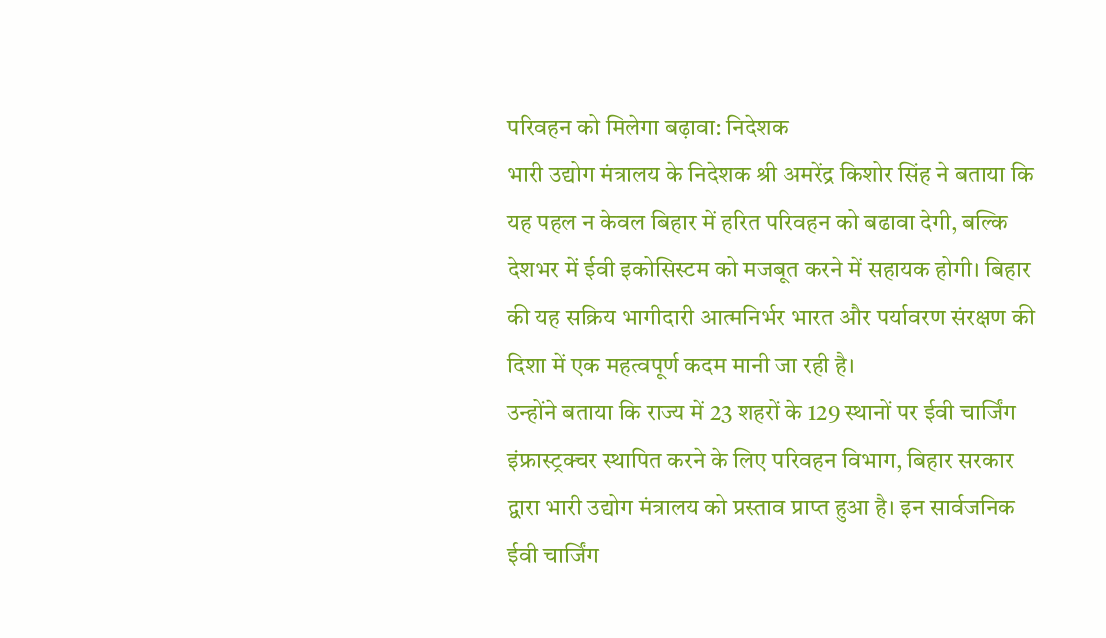परिवहन को मिलेगा बढ़ावा: निदेशक
भारी उद्योग मंत्रालय के निदेशक श्री अमरेंद्र किशोर सिंह ने बताया कि यह पहल न केवल बिहार में हरित परिवहन को बढावा देगी, बल्कि देशभर में ईवी इकोसिस्टम को मजबूत करने में सहायक होगी। बिहार की यह सक्रिय भागीदारी आत्मनिर्भर भारत और पर्यावरण संरक्षण की दिशा में एक महत्वपूर्ण कदम मानी जा रही है।
उन्होंने बताया कि राज्य में 23 शहरों के 129 स्थानों पर ईवी चार्जिंग इंफ्रास्ट्रक्चर स्थापित करने के लिए परिवहन विभाग, बिहार सरकार द्वारा भारी उद्योग मंत्रालय को प्रस्ताव प्राप्त हुआ है। इन सार्वजनिक ईवी चार्जिंग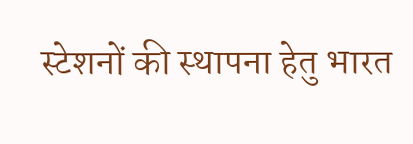स्टेशनों की स्थापना हेतु भारत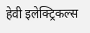हेवी इलेक्ट्रिकल्स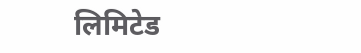लिमिटेड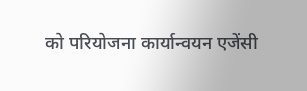को परियोजना कार्यान्वयन एजेंसी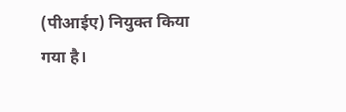(पीआईए) नियुक्त किया गया है।